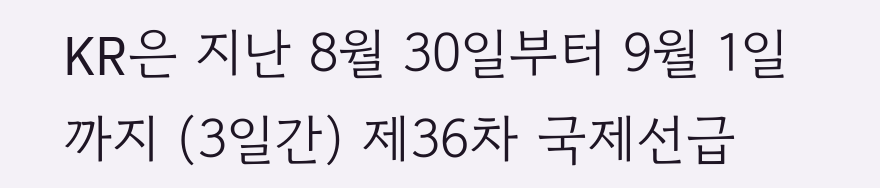KR은 지난 8월 30일부터 9월 1일까지 (3일간) 제36차 국제선급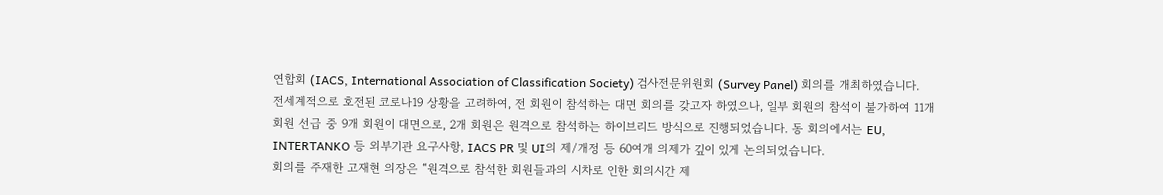연합회 (IACS, International Association of Classification Society) 검사전문위원회 (Survey Panel) 회의를 개최하였습니다.
전세계적으로 호전된 코로나19 상황을 고려하여, 전 회원이 참석하는 대면 회의를 갖고자 하였으나, 일부 회원의 참석이 불가하여 11개 회원 선급 중 9개 회원이 대면으로, 2개 회원은 원격으로 참석하는 하이브리드 방식으로 진행되었습니다. 동 회의에서는 EU, INTERTANKO 등 외부기관 요구사항, IACS PR 및 UI의 제/개정 등 60여개 의제가 깊이 있게 논의되었습니다.
회의를 주재한 고재현 의장은 “원격으로 참석한 회원들과의 시차로 인한 회의시간 제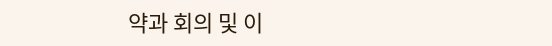약과 회의 및 이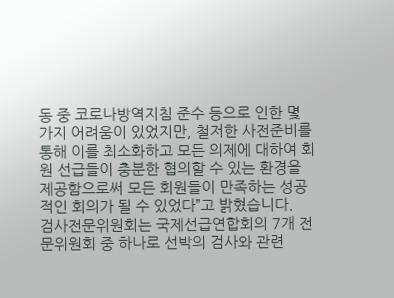동 중 코로나방역지침 준수 등으로 인한 몇 가지 어려움이 있었지만, 철저한 사전준비를 통해 이를 최소화하고 모든 의제에 대하여 회원 선급들이 충분한 협의할 수 있는 환경을 제공함으로써 모든 회원들이 만족하는 성공적인 회의가 될 수 있었다”고 밝혔습니다.
검사전문위원회는 국제선급연합회의 7개 전문위원회 중 하나로 선박의 검사와 관련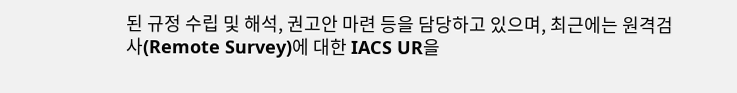된 규정 수립 및 해석, 권고안 마련 등을 담당하고 있으며, 최근에는 원격검사(Remote Survey)에 대한 IACS UR을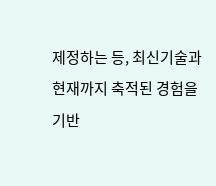제정하는 등, 최신기술과 현재까지 축적된 경험을 기반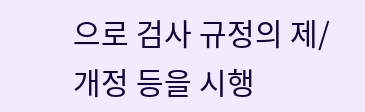으로 검사 규정의 제/개정 등을 시행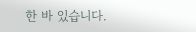한 바 있습니다.